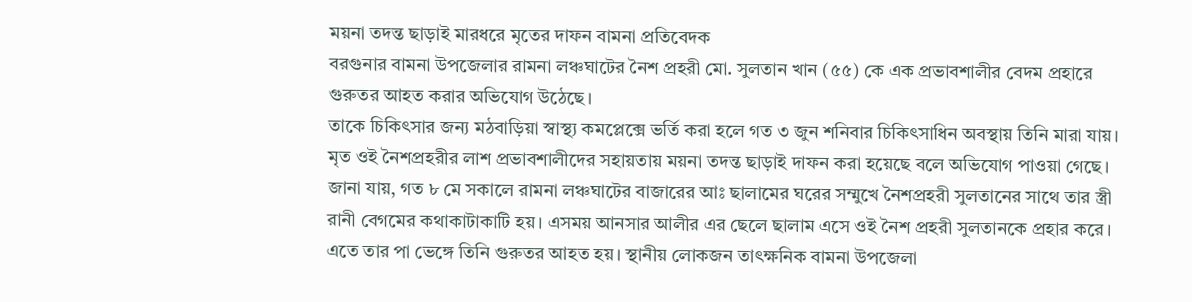ময়না তদন্ত ছাড়াই মারধরে মৃতের দাফন বামনা প্রতিবেদক
বরগুনার বামনা উপজেলার রামনা লঞ্চঘাটের নৈশ প্রহরী মো. সুলতান খান (৫৫) কে এক প্রভাবশালীর বেদম প্রহারে গুরুতর আহত করার অভিযোগ উঠেছে।
তাকে চিকিৎসার জন্য মঠবাড়িয়া স্বাস্থ্য কমপ্লেক্সে ভর্তি করা হলে গত ৩ জুন শনিবার চিকিৎসাধিন অবস্থায় তিনি মারা যায়।
মৃত ওই নৈশপ্রহরীর লাশ প্রভাবশালীদের সহায়তায় ময়না তদন্ত ছাড়াই দাফন করা হয়েছে বলে অভিযোগ পাওয়া গেছে।
জানা যায়, গত ৮ মে সকালে রামনা লঞ্চঘাটের বাজারের আঃ ছালামের ঘরের সম্মুখে নৈশপ্রহরী সুলতানের সাথে তার স্ত্রী রানী বেগমের কথাকাটাকাটি হয়। এসময় আনসার আলীর এর ছেলে ছালাম এসে ওই নৈশ প্রহরী সুলতানকে প্রহার করে।
এতে তার পা ভেঙ্গে তিনি গুরুতর আহত হয়। স্থানীয় লোকজন তাৎক্ষনিক বামনা উপজেলা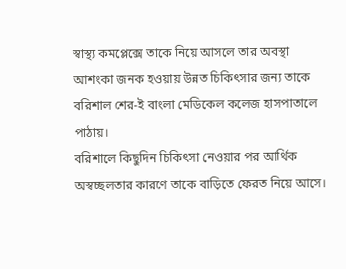স্বাস্থ্য কমপ্লেক্সে তাকে নিয়ে আসলে তার অবস্থা আশংকা জনক হওয়ায় উন্নত চিকিৎসার জন্য তাকে বরিশাল শের-ই বাংলা মেডিকেল কলেজ হাসপাতালে পাঠায়।
বরিশালে কিছুদিন চিকিৎসা নেওয়ার পর আর্থিক অস্বচ্ছলতার কারণে তাকে বাড়িতে ফেরত নিয়ে আসে।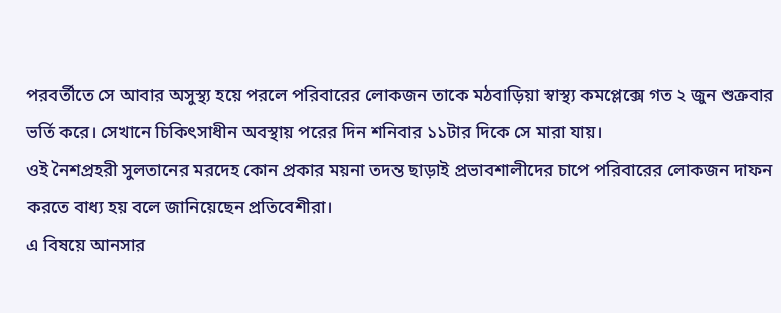পরবর্তীতে সে আবার অসুস্থ্য হয়ে পরলে পরিবারের লোকজন তাকে মঠবাড়িয়া স্বাস্থ্য কমপ্লেক্সে গত ২ জুন শুক্রবার ভর্তি করে। সেখানে চিকিৎসাধীন অবস্থায় পরের দিন শনিবার ১১টার দিকে সে মারা যায়।
ওই নৈশপ্রহরী সুলতানের মরদেহ কোন প্রকার ময়না তদন্ত ছাড়াই প্রভাবশালীদের চাপে পরিবারের লোকজন দাফন করতে বাধ্য হয় বলে জানিয়েছেন প্রতিবেশীরা।
এ বিষয়ে আনসার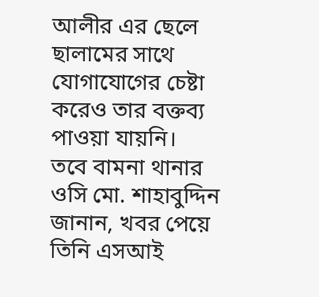আলীর এর ছেলে ছালামের সাথে যোগাযোগের চেষ্টা করেও তার বক্তব্য পাওয়া যায়নি।
তবে বামনা থানার ওসি মো. শাহাবুদ্দিন জানান, খবর পেয়ে তিনি এসআই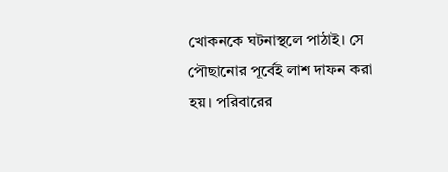খোকনকে ঘটনাস্থলে পাঠাই। সে পৌছানোর পূর্বেই লাশ দাফন করা হয়। পরিবারের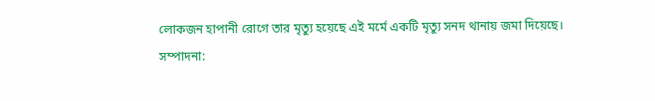লোকজন হাপানী রোগে তার মৃত্যু হয়েছে এই মর্মে একটি মৃত্যু সনদ থানায় জমা দিয়েছে।
সম্পাদনা: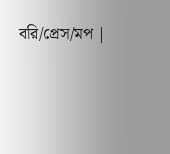বরি/প্রেস/মপ |